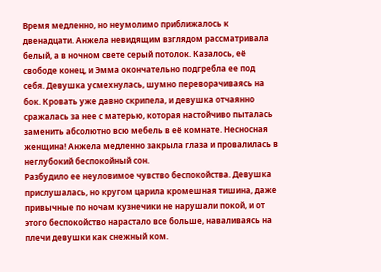Время медленно, но неумолимо приближалось к двенадцати. Анжела невидящим взглядом рассматривала белый, а в ночном свете серый потолок. Казалось, её свободе конец, и Эмма окончательно подгребла ее под себя. Девушка усмехнулась, шумно переворачиваясь на бок. Кровать уже давно скрипела, и девушка отчаянно сражалась за нее с матерью, которая настойчиво пыталась заменить абсолютно всю мебель в её комнате. Несносная женщина! Анжела медленно закрыла глаза и провалилась в неглубокий беспокойный сон.
Разбудило ее неуловимое чувство беспокойства. Девушка прислушалась, но кругом царила кромешная тишина, даже привычные по ночам кузнечики не нарушали покой, и от этого беспокойство нарастало все больше, наваливаясь на плечи девушки как снежный ком.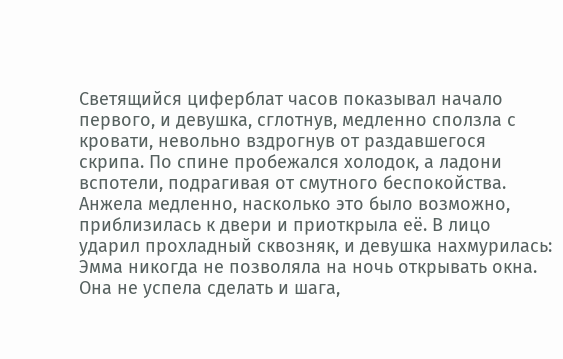Светящийся циферблат часов показывал начало первого, и девушка, сглотнув, медленно сползла с кровати, невольно вздрогнув от раздавшегося скрипа. По спине пробежался холодок, а ладони вспотели, подрагивая от смутного беспокойства. Анжела медленно, насколько это было возможно, приблизилась к двери и приоткрыла её. В лицо ударил прохладный сквозняк, и девушка нахмурилась: Эмма никогда не позволяла на ночь открывать окна.
Она не успела сделать и шага,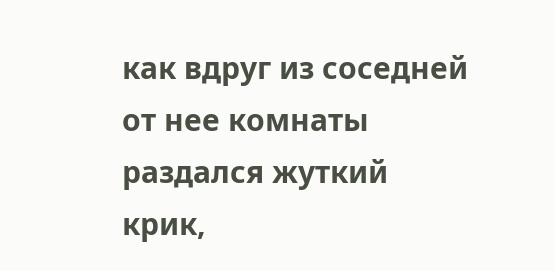как вдруг из соседней от нее комнаты раздался жуткий крик,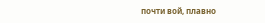почти вой, плавно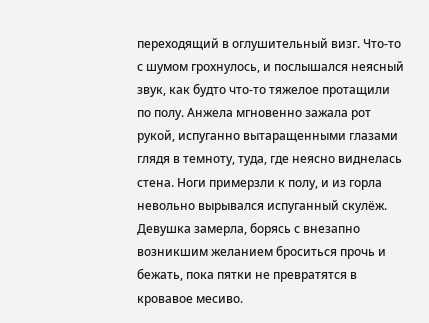переходящий в оглушительный визг. Что-то с шумом грохнулось, и послышался неясный звук, как будто что-то тяжелое протащили по полу. Анжела мгновенно зажала рот рукой, испуганно вытаращенными глазами глядя в темноту, туда, где неясно виднелась стена. Ноги примерзли к полу, и из горла невольно вырывался испуганный скулёж. Девушка замерла, борясь с внезапно возникшим желанием броситься прочь и бежать, пока пятки не превратятся в кровавое месиво.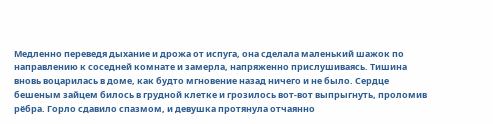Медленно переведя дыхание и дрожа от испуга, она сделала маленький шажок по направлению к соседней комнате и замерла, напряженно прислушиваясь. Тишина вновь воцарилась в доме, как будто мгновение назад ничего и не было. Сердце бешеным зайцем билось в грудной клетке и грозилось вот-вот выпрыгнуть, проломив рёбра. Горло сдавило спазмом, и девушка протянула отчаянно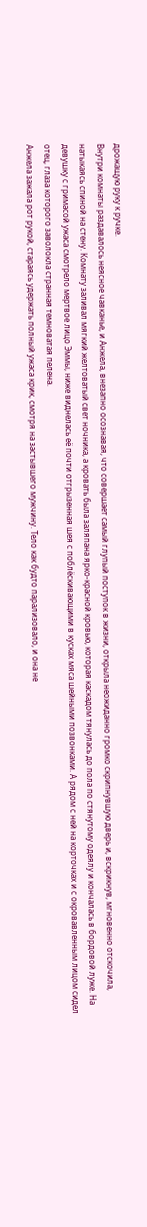дрожащую руку к ручке.
Внутри комнаты раздавалось неясное чавканье, и Анжела, внезапно осознавая, что совершает самый глупый поступок в жизни, открыла неожиданно громко скрипнувшую дверь и, вскрикнув, мгновенно отскочила, натыкаясь спиной на стену. Комнату заливал мягкий желтоватый свет ночника, а кровать была заляпана ярко-красной кровью, которая каскадом тянулась до пола по стянутому одеялу и кончалась в бордовой луже. На девушку с гримасой ужаса смотрело мертвое лицо Эммы, ниже виднелась её почти отгрызенная шея с поблёскивающими в кусках мяса шейными позвонками. А рядом с ней на корточках и с окровавленным лицом сидел отец, глаза которого заволокла странная темноватая пелена.
Анжела зажала рот рукой, стараясь удержать полный ужаса крик, смотря на застывшего мужчину. Тело как будто парализовало, и она не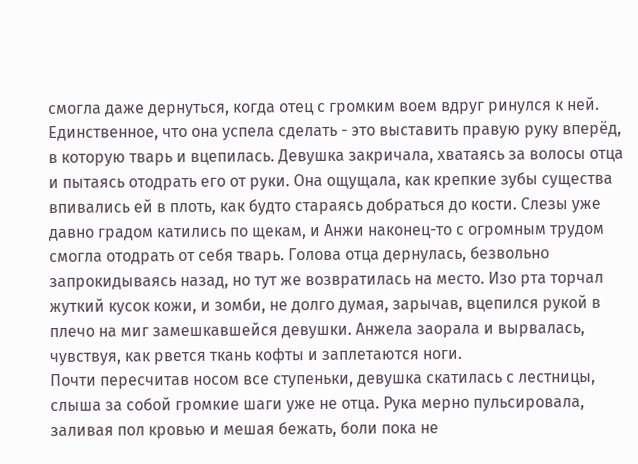смогла даже дернуться, когда отец с громким воем вдруг ринулся к ней. Единственное, что она успела сделать - это выставить правую руку вперёд, в которую тварь и вцепилась. Девушка закричала, хватаясь за волосы отца и пытаясь отодрать его от руки. Она ощущала, как крепкие зубы существа впивались ей в плоть, как будто стараясь добраться до кости. Слезы уже давно градом катились по щекам, и Анжи наконец-то с огромным трудом смогла отодрать от себя тварь. Голова отца дернулась, безвольно запрокидываясь назад, но тут же возвратилась на место. Изо рта торчал жуткий кусок кожи, и зомби, не долго думая, зарычав, вцепился рукой в плечо на миг замешкавшейся девушки. Анжела заорала и вырвалась, чувствуя, как рвется ткань кофты и заплетаются ноги.
Почти пересчитав носом все ступеньки, девушка скатилась с лестницы, слыша за собой громкие шаги уже не отца. Рука мерно пульсировала, заливая пол кровью и мешая бежать, боли пока не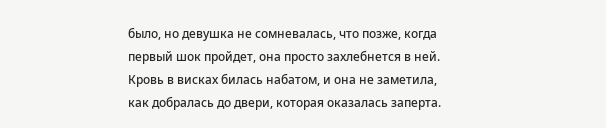было, но девушка не сомневалась, что позже, когда первый шок пройдет, она просто захлебнется в ней. Кровь в висках билась набатом, и она не заметила, как добралась до двери, которая оказалась заперта.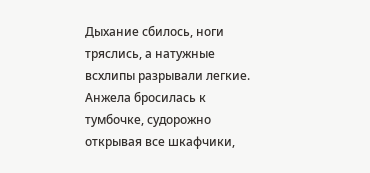Дыхание сбилось, ноги тряслись, а натужные всхлипы разрывали легкие. Анжела бросилась к тумбочке, судорожно открывая все шкафчики,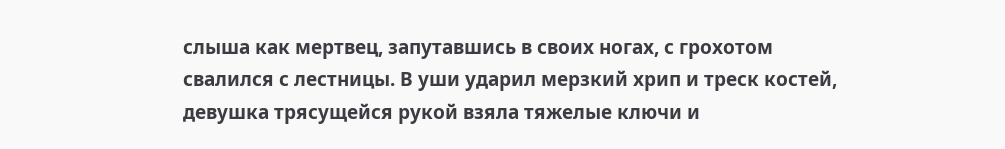слыша как мертвец, запутавшись в своих ногах, с грохотом свалился с лестницы. В уши ударил мерзкий хрип и треск костей, девушка трясущейся рукой взяла тяжелые ключи и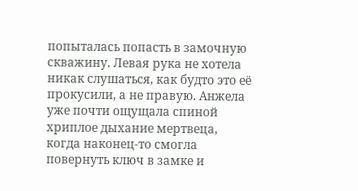попыталась попасть в замочную скважину. Левая рука не хотела никак слушаться, как будто это её прокусили, а не правую. Анжела уже почти ощущала спиной хриплое дыхание мертвеца, когда наконец-то смогла повернуть ключ в замке и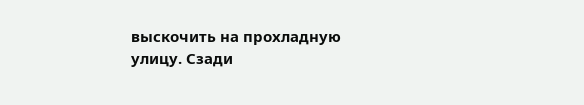выскочить на прохладную улицу. Сзади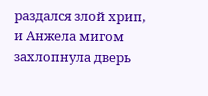раздался злой хрип, и Анжела мигом захлопнула дверь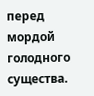перед мордой голодного существа.